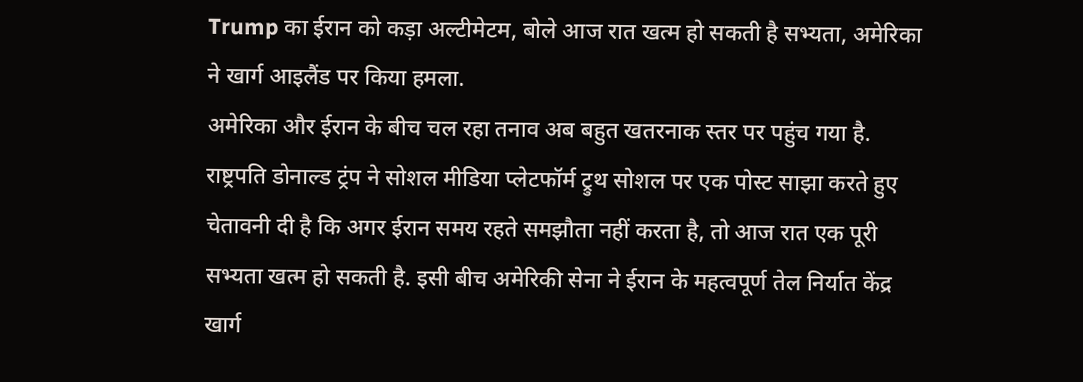Trump का ईरान को कड़ा अल्टीमेटम, बोले आज रात खत्म हो सकती है सभ्यता, अमेरिका ने खार्ग आइलैंड पर किया हमला.
अमेरिका और ईरान के बीच चल रहा तनाव अब बहुत खतरनाक स्तर पर पहुंच गया है. राष्ट्रपति डोनाल्ड ट्रंप ने सोशल मीडिया प्लेटफॉर्म ट्रुथ सोशल पर एक पोस्ट साझा करते हुए चेतावनी दी है कि अगर ईरान समय रहते समझौता नहीं करता है, तो आज रात एक पूरी सभ्यता खत्म हो सकती है. इसी बीच अमेरिकी सेना ने ईरान के महत्वपूर्ण तेल निर्यात केंद्र खार्ग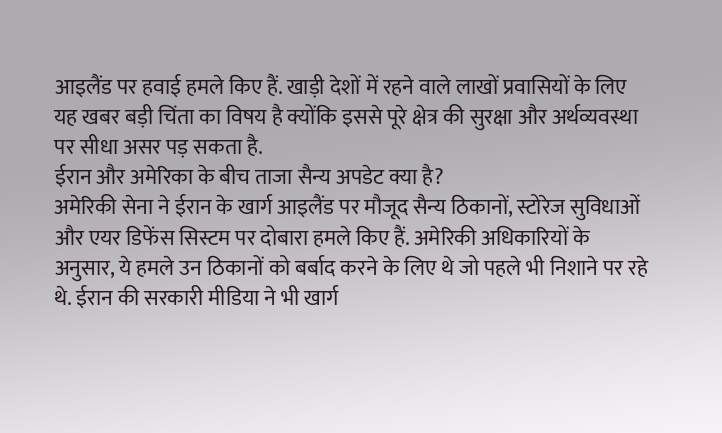आइलैंड पर हवाई हमले किए हैं. खाड़ी देशों में रहने वाले लाखों प्रवासियों के लिए यह खबर बड़ी चिंता का विषय है क्योंकि इससे पूरे क्षेत्र की सुरक्षा और अर्थव्यवस्था पर सीधा असर पड़ सकता है.
ईरान और अमेरिका के बीच ताजा सैन्य अपडेट क्या है?
अमेरिकी सेना ने ईरान के खार्ग आइलैंड पर मौजूद सैन्य ठिकानों, स्टोरेज सुविधाओं और एयर डिफेंस सिस्टम पर दोबारा हमले किए हैं. अमेरिकी अधिकारियों के अनुसार, ये हमले उन ठिकानों को बर्बाद करने के लिए थे जो पहले भी निशाने पर रहे थे. ईरान की सरकारी मीडिया ने भी खार्ग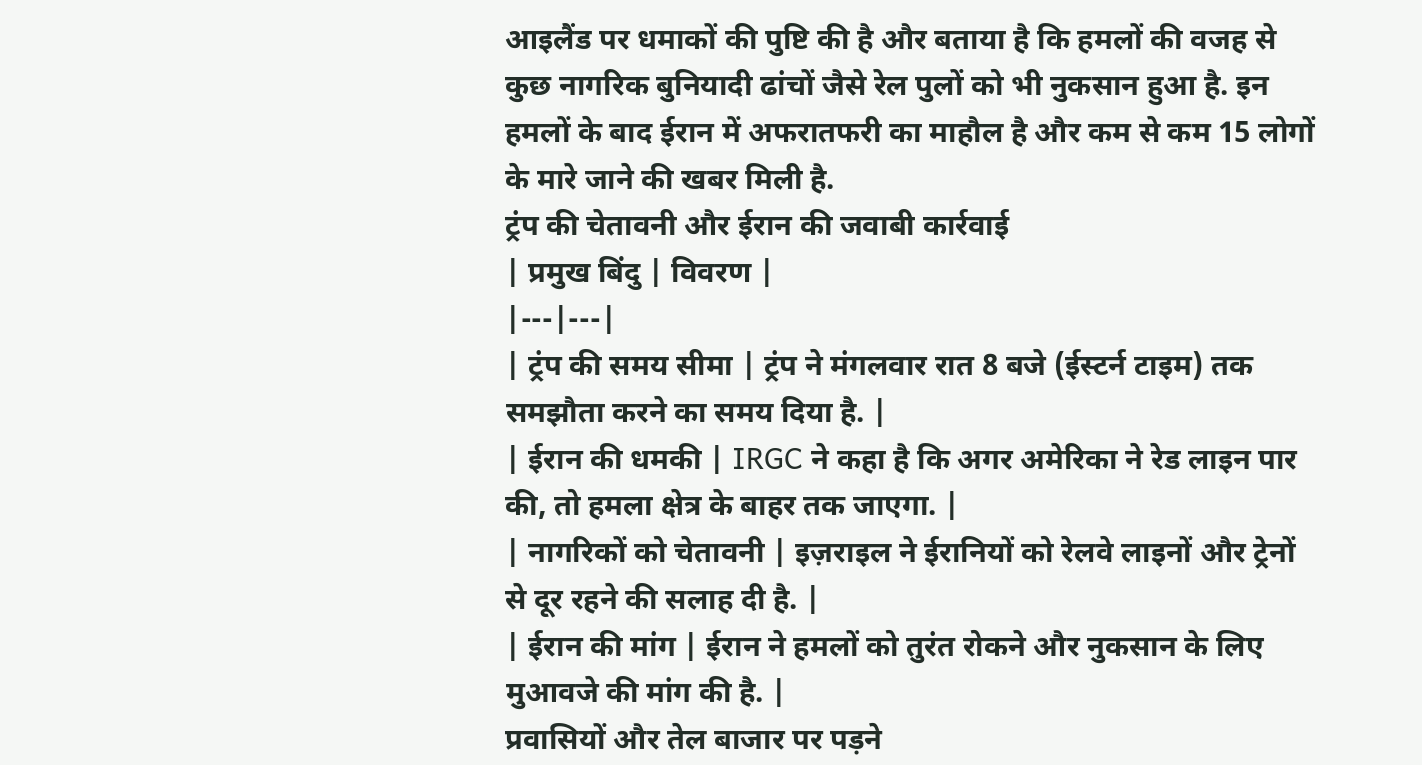आइलैंड पर धमाकों की पुष्टि की है और बताया है कि हमलों की वजह से कुछ नागरिक बुनियादी ढांचों जैसे रेल पुलों को भी नुकसान हुआ है. इन हमलों के बाद ईरान में अफरातफरी का माहौल है और कम से कम 15 लोगों के मारे जाने की खबर मिली है.
ट्रंप की चेतावनी और ईरान की जवाबी कार्रवाई
| प्रमुख बिंदु | विवरण |
|---|---|
| ट्रंप की समय सीमा | ट्रंप ने मंगलवार रात 8 बजे (ईस्टर्न टाइम) तक समझौता करने का समय दिया है. |
| ईरान की धमकी | IRGC ने कहा है कि अगर अमेरिका ने रेड लाइन पार की, तो हमला क्षेत्र के बाहर तक जाएगा. |
| नागरिकों को चेतावनी | इज़राइल ने ईरानियों को रेलवे लाइनों और ट्रेनों से दूर रहने की सलाह दी है. |
| ईरान की मांग | ईरान ने हमलों को तुरंत रोकने और नुकसान के लिए मुआवजे की मांग की है. |
प्रवासियों और तेल बाजार पर पड़ने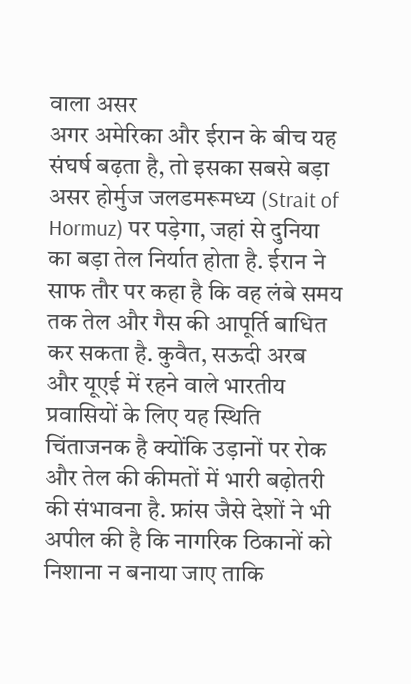वाला असर
अगर अमेरिका और ईरान के बीच यह संघर्ष बढ़ता है, तो इसका सबसे बड़ा असर होर्मुज जलडमरूमध्य (Strait of Hormuz) पर पड़ेगा, जहां से दुनिया का बड़ा तेल निर्यात होता है. ईरान ने साफ तौर पर कहा है कि वह लंबे समय तक तेल और गैस की आपूर्ति बाधित कर सकता है. कुवैत, सऊदी अरब और यूएई में रहने वाले भारतीय प्रवासियों के लिए यह स्थिति चिंताजनक है क्योंकि उड़ानों पर रोक और तेल की कीमतों में भारी बढ़ोतरी की संभावना है. फ्रांस जैसे देशों ने भी अपील की है कि नागरिक ठिकानों को निशाना न बनाया जाए ताकि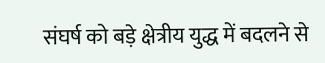संघर्ष को बड़े क्षेत्रीय युद्ध में बदलने से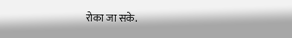रोका जा सके.